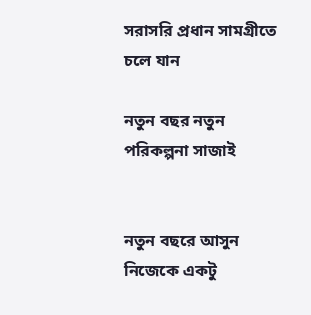সরাসরি প্রধান সামগ্রীতে চলে যান

নতুন বছর নতুন পরিকল্পনা সাজাই


নতুন বছরে আসুন নিজেকে একটু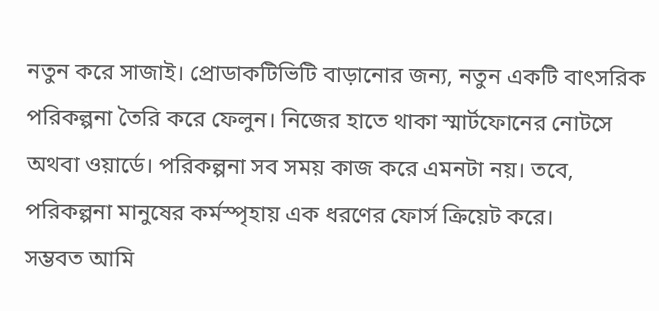নতুন করে সাজাই। প্রোডাকটিভিটি বাড়ানোর জন্য, নতুন একটি বাৎসরিক পরিকল্পনা তৈরি করে ফেলুন। নিজের হাতে থাকা স্মার্টফোনের নোটসে অথবা ওয়ার্ডে। পরিকল্পনা সব সময় কাজ করে এমনটা নয়। তবে, পরিকল্পনা মানুষের কর্মস্পৃহায় এক ধরণের ফোর্স ক্রিয়েট করে।
সম্ভবত আমি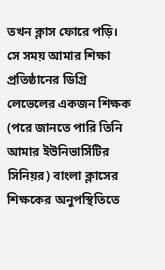তখন ক্লাস ফোরে পড়ি। সে সময় আমার শিক্ষা প্রতিষ্ঠানের ডিগ্রি লেভেলের একজন শিক্ষক (পরে জানতে পারি তিনি আমার ইউনিভার্সিটির সিনিয়র) বাংলা ক্লাসের শিক্ষকের অনুপস্থিতিতে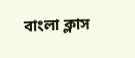বাংলা ক্লাস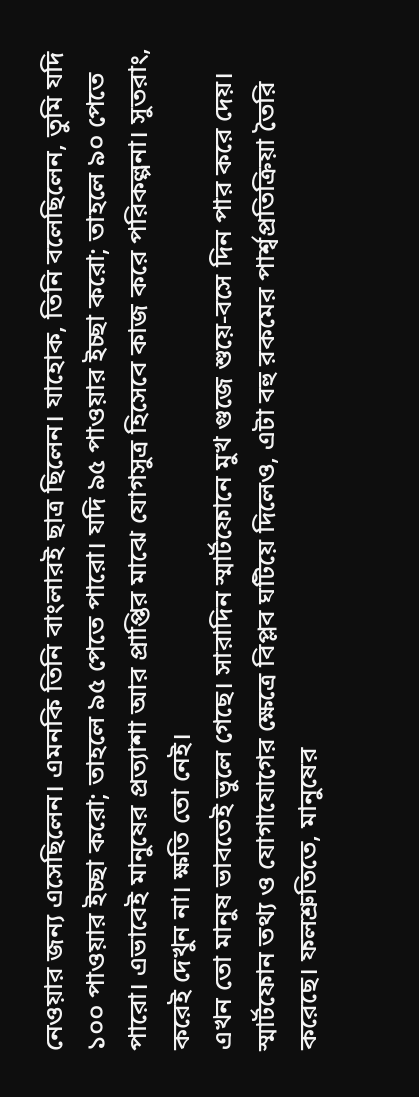নেওয়ার জন্য এসেছিলেন। এমনকি তিনি বাংলারই ছাত্র ছিলেন। যাহোক, তিনি বলেছিলেন, তুমি যদি ১০০ পাওয়ার ইচ্ছা করো; তাহলে ৯৫ পেতে পারো। যদি ৯৫ পাওয়ার ইচ্ছা করো; তাহলে ৯০ পেতে পারো। এভাবেই মানুষের প্রত্যাশা আর প্রাপ্তির মাঝে যোগসুত্র হিসেবে কাজ করে পরিকল্পনা। সুতরাং, করেই দেখুন না। ক্ষতি তো নেই।
এখন তো মানুষ ভাবতেই ভুলে গেছে। সারাদিন স্মার্টফোনে মুখ গুজে শুয়ে-বসে দিন পার করে দেয়।
স্মার্টফোন তথ্য ও যোগাযোগের ক্ষেত্রে বিপ্লব ঘটিয়ে দিলেও, এটা বহু রকমের পার্শ্বপ্রতিক্রিয়া তৈরি করেছে। ফলশ্রুতিতে, মানুষের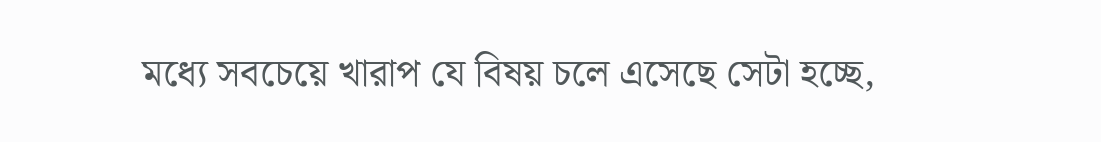মধ্যে সবচেয়ে খারাপ যে বিষয় চলে এসেছে সেটা হচ্ছে,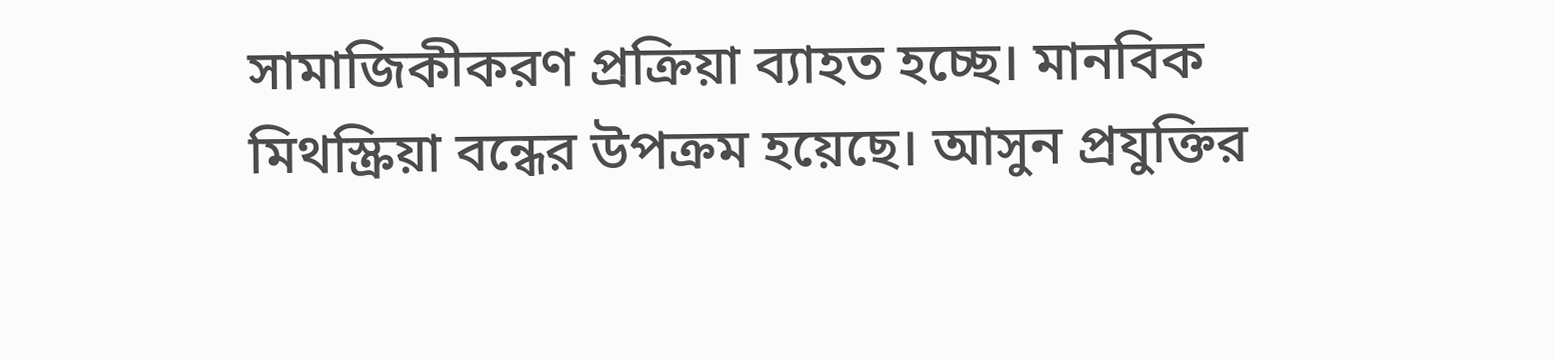সামাজিকীকরণ প্রক্রিয়া ব্যাহত হচ্ছে। মানবিক মিথস্ক্রিয়া বন্ধের উপক্রম হয়েছে। আসুন প্রযুক্তির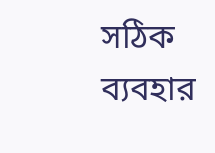সঠিক ব্যবহার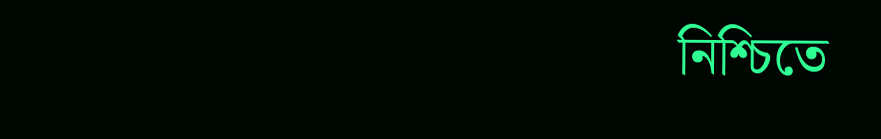নিশ্চিতে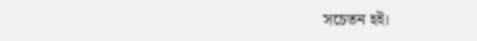সচেতন হই।